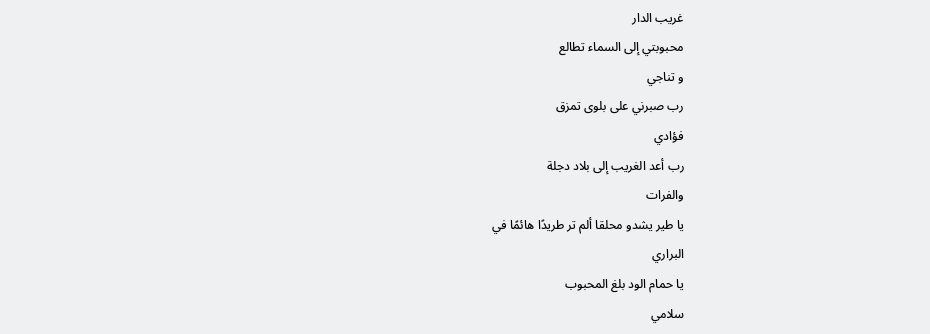غريب الدار
محبوبتي إلى السماء تطالع
و تناجي
رب صبرني على بلوى تمزق
فؤادي
رب أعد الغريب إلى بلاد دجلة
والفرات
يا طير يشدو محلقا ألم تر طريدًا هائمًا في
البراري
يا حمام الود بلغ المحبوب
سلامي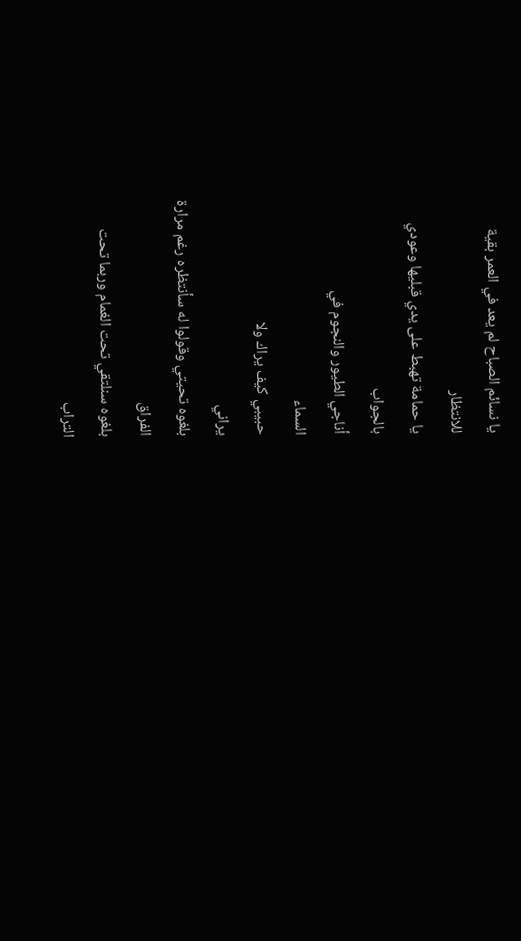يا نسائم الصباح لم يعد في العمر بقية
للانتظار
يا حمامة تهبط على يدي قبليها وعودي
بالجواب
أناجي الطيور والنجوم في
السماء
حبيبي كيف يراك ولا
يراني
بلغوه تحيتي وقولوا له سأنتظره رغم مرارة
الفراق
بلغوه سنلتقي تحت الغمام وربما تحت
التراب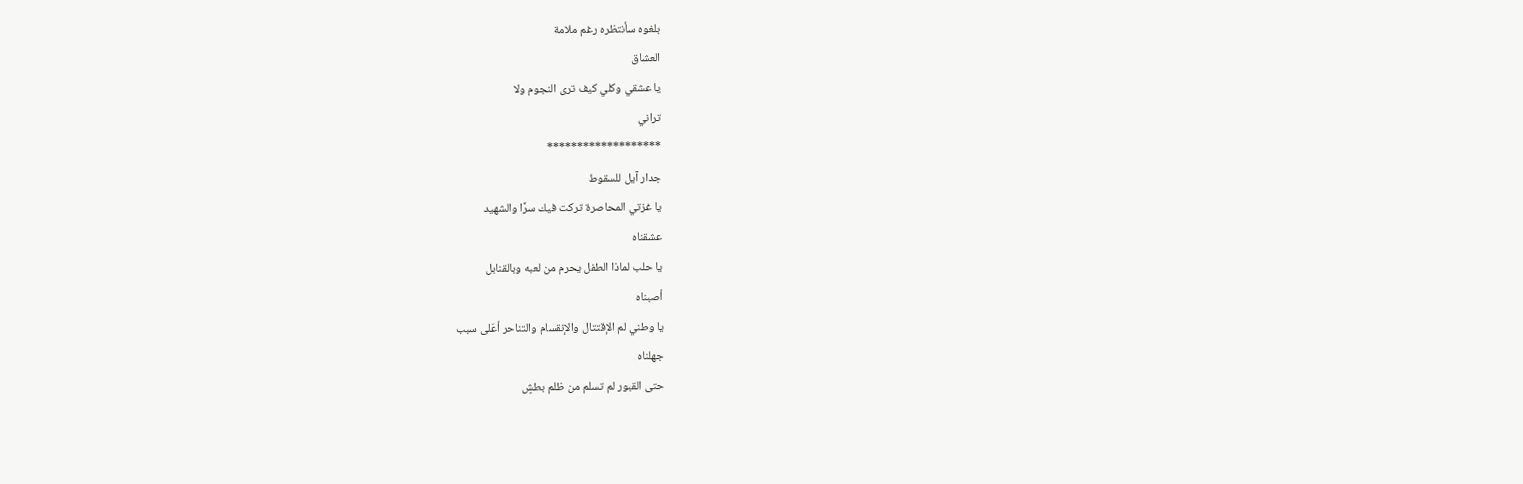بلغوه سأنتظره رغم ملامة
العشاق
يا عشقي وكلي كيف ترى النجوم ولا
تراني
*******************
جدار آيل للسقوط
يا غزتي المحاصرة تركت فيك سرًا والشهيد
عشقناه
يا حلب لماذا الطفل يحرم من لعبه وبالقنابل
أصبناه
يا وطني لم الإقتتال والإنقسام والتناحر أعَلى سبب
جهلناه
حتى القبور لم تسلم من ظلم بطشٍ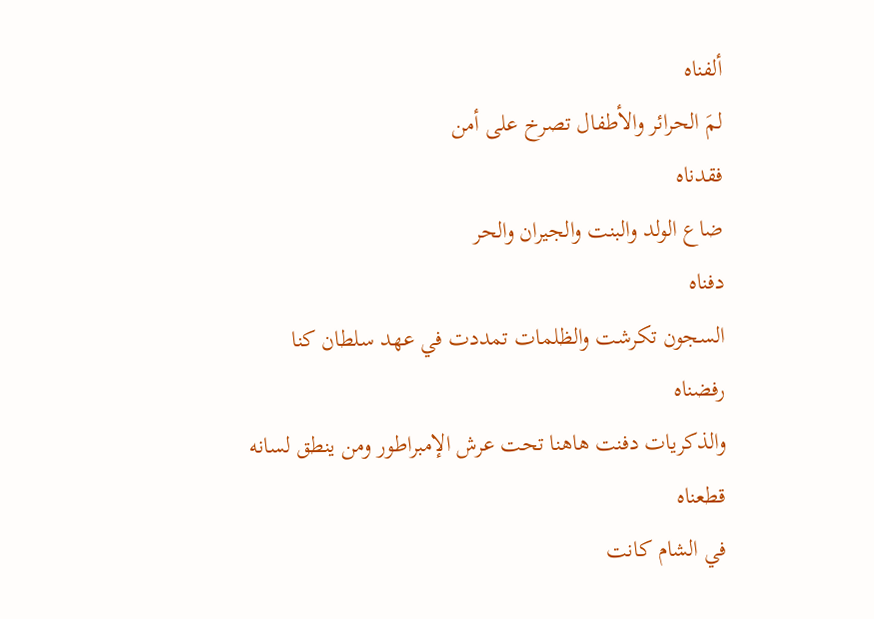ألفناه
لمَ الحرائر والأطفال تصرخ على أمن
فقدناه
ضاع الولد والبنت والجيران والحر
دفناه
السجون تكرشت والظلمات تمددت في عهد سلطان كنا
رفضناه
والذكريات دفنت هاهنا تحت عرش الإمبراطور ومن ينطق لسانه
قطعناه
في الشام كانت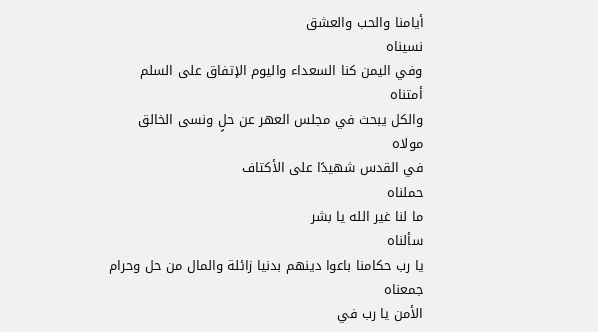أيامنا والحب والعشق
نسيناه
وفي اليمن كنا السعداء واليوم الإتفاق على السلم
أمتناه
والكل يبحث في مجلس العهر عن حلٍ ونسى الخالق
مولاه
في القدس شهيدًا على الأكتاف
حملناه
ما لنا غير الله يا بشر
سألناه
يا رب حكامنا باعوا دينهم بدنيا زائلة والمال من حل وحرام
جمعناه
الأمن يا رب في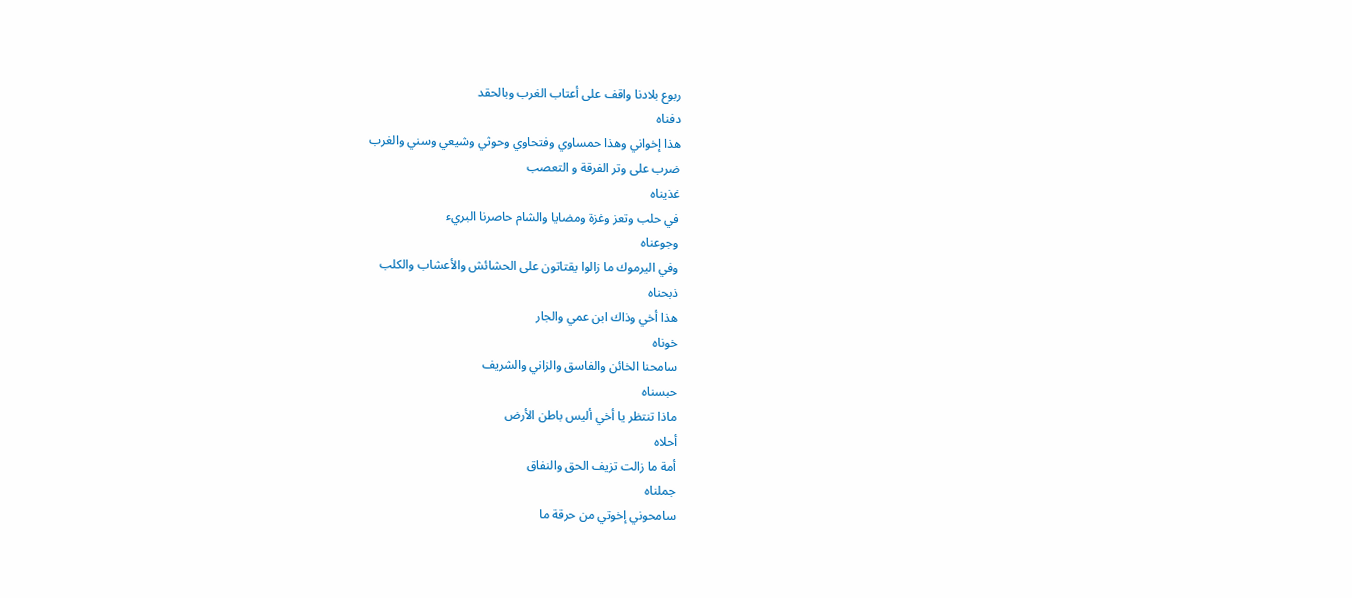ربوع بلادنا واقف على أعتاب الغرب وبالحقد
دفناه
هذا إخواني وهذا حمساوي وفتحاوي وحوثي وشيعي وسني والغرب
ضرب على وتر الفرقة و التعصب
غذيناه
في حلب وتعز وغزة ومضايا والشام حاصرنا البريء
وجوعناه
وفي اليرموك ما زالوا يقتاتون على الحشائش والأعشاب والكلب
ذبحناه
هذا أخي وذاك ابن عمي والجار
خوناه
سامحنا الخائن والفاسق والزاني والشريف
حبسناه
ماذا تنتظر يا أخي أليس باطن الأرض
أحلاه
أمة ما زالت تزيف الحق والنفاق
جملناه
سامحوني إخوتي من حرقة ما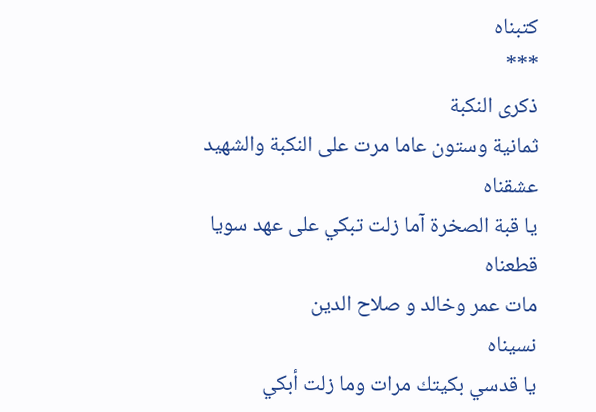كتبناه
***
ذكرى النكبة
ثمانية وستون عاما مرت على النكبة والشهيد
عشقناه
يا قبة الصخرة آما زلت تبكي على عهد سويا
قطعناه
مات عمر وخالد و صلاح الدين
نسيناه
يا قدسي بكيتك مرات وما زلت أبكي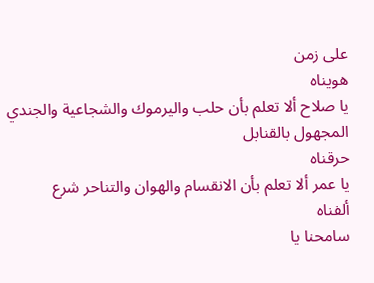على زمن
هويناه
يا صلاح ألا تعلم بأن حلب واليرموك والشجاعية والجندي المجهول بالقنابل
حرقناه
يا عمر ألا تعلم بأن الانقسام والهوان والتناحر شرع
ألفناه
سامحنا يا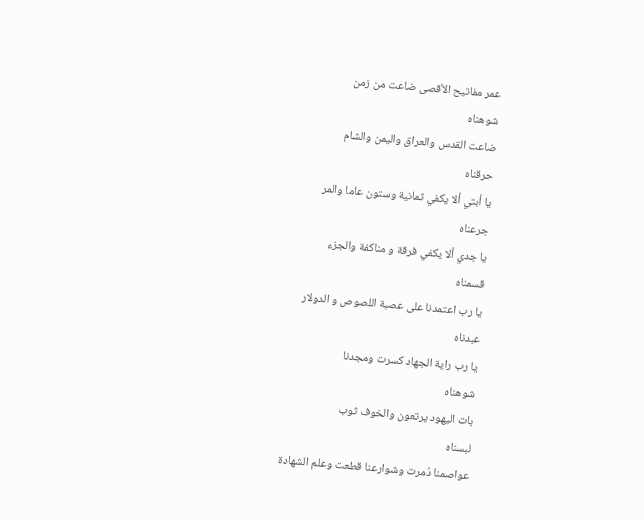عمر مفاتيح الأقصى ضاعت من زمن
شوهناه
ضاعت القدس والعراق واليمن والشام
حرقناه
يا أبتي ألا يكفي ثمانية وستون عاما والمر
جرعناه
يا جدي ألا يكفي فرقة و مناكفة والجزء
قسمناه
يا رب اعتمدنا على عصبة اللصوص و الدولار
عبدناه
يا رب راية الجهاد كسرت ومجدنا
شوهناه
بات اليهود يرتعون والخوف ثوب
لبسناه
عواصمنا دُمرت وشوارعنا قطعت وعلم الشهادة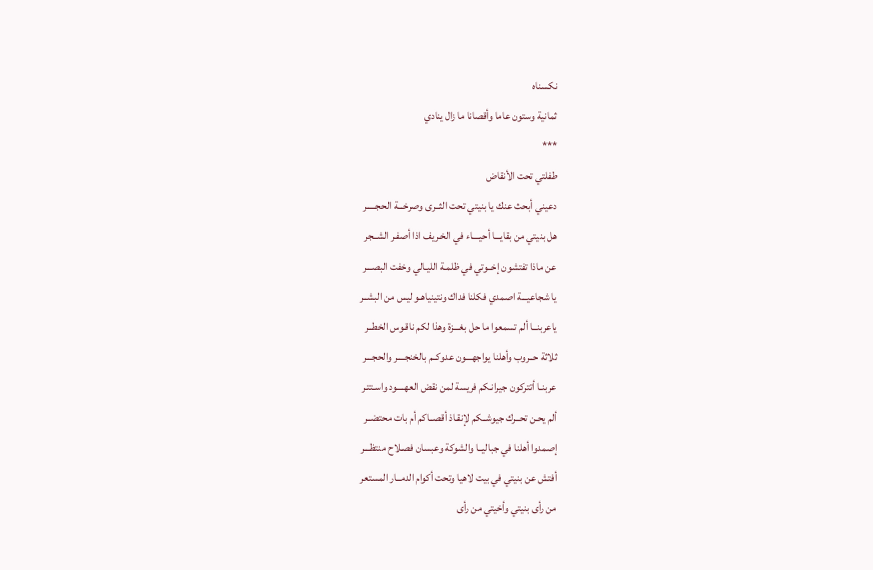نكسناه
ثمانية وستون عاما وأقصانا ما زال ينادي
***
طفلتي تحت الأنقاض
دعيني أبحث عنك يا بنيتي تحت الثــرى وصرخـــة الحجـــــر
هل بنيتي من بقايـــا أحيــــاء في الخـريف اذا أصفـر الشــجر
عن ماذا تفتشون إخــوتي في ظلمـة الليـالي وخفت البصـــر
يا شجاعيـــة اصمدي فكلنا فداك ونتينياهـو ليس من البشــر
ياعربنــا ألم تسمعوا ما حل بغـــزة وهذا لكم ناقـوس الخطــر
ثلاثة حــروب وأهلنا يواجهـــون عدوكــم بالخنجــــر والحجـــر
عربنـا أتتركون جيرانـكم فريسة لمن نقض العهــــود واسـتتـر
ألم يحـن تحــرك جيوشــكم لإنقـاذ أقصــاكم أم بات محتضــر
إصمدوا أهلنا في جباليــا والشوكة وعبسان فصـلاح منتظـــر
أفتش عن بنيتي في بيت لاهيا وتحت أكوام الدمــار المستعر
من رأى بنيتي وأخيتي من رأى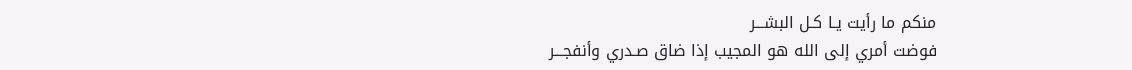منكم ما رأيت يـا كـل البشـــر
فوضت أمري إلى الله هو المجيب إذا ضاق صـدري وأنفجـــر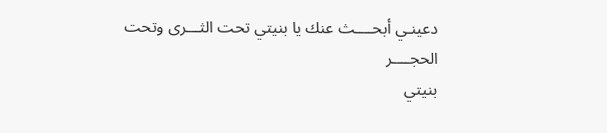دعينـي أبحــــث عنك يا بنيتي تحت الثـــرى وتحت الحجــــر
بنيتي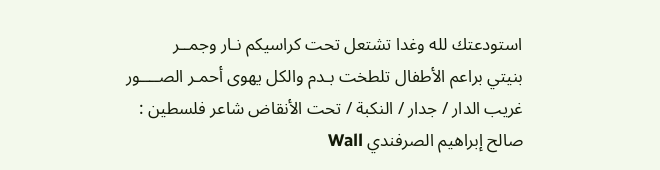استودعتك لله وغدا تشتعل تحت كراسيكم نـار وجمــر
بنيتي براعم الأطفال تلطخت بـدم والكل يهوى أحمـر الصــــور
غريب الدار / جدار / النكبة / تحت الأنقاض شاعر فلسطين : صالح إبراهيم الصرفندي Wall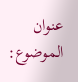عنوان الموضوع: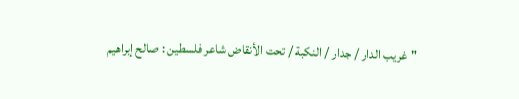"غريب الدار / جدار / النكبة / تحت الأنقاض شاعر فلسطين : صالح إبراهيم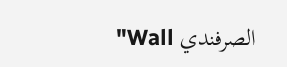الصرفندي Wall"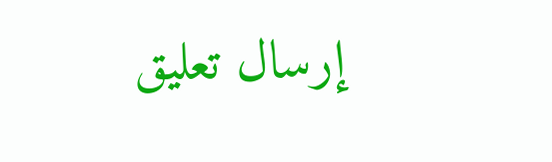إرسال تعليق